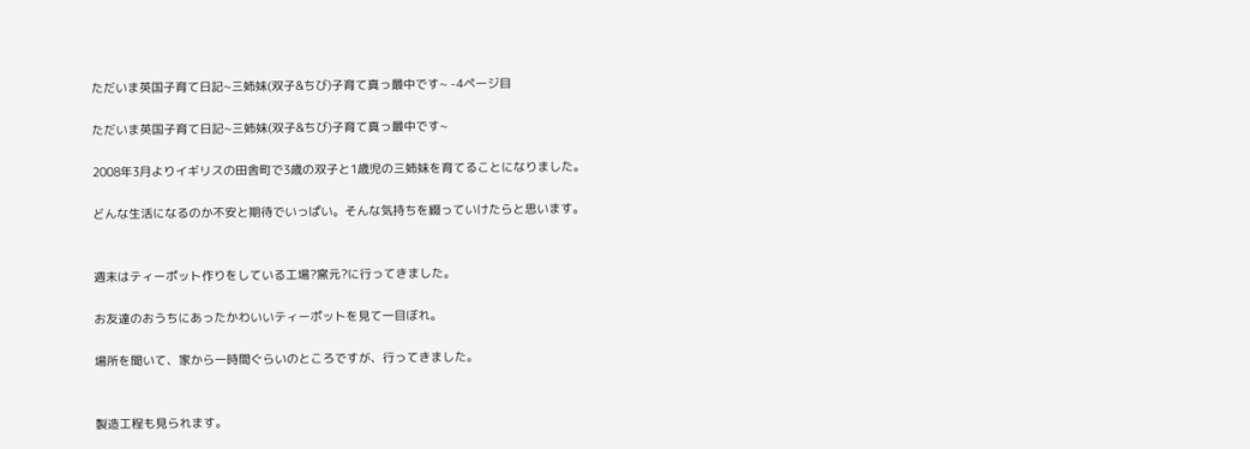ただいま英国子育て日記~三姉妹(双子&ちび)子育て真っ最中です~ -4ページ目

ただいま英国子育て日記~三姉妹(双子&ちび)子育て真っ最中です~

2008年3月よりイギリスの田舎町で3歳の双子と1歳児の三姉妹を育てることになりました。

どんな生活になるのか不安と期待でいっぱい。そんな気持ちを綴っていけたらと思います。


週末はティーポット作りをしている工場?窯元?に行ってきました。

お友達のおうちにあったかわいいティーポットを見て一目ぼれ。

場所を聞いて、家から一時間ぐらいのところですが、行ってきました。


製造工程も見られます。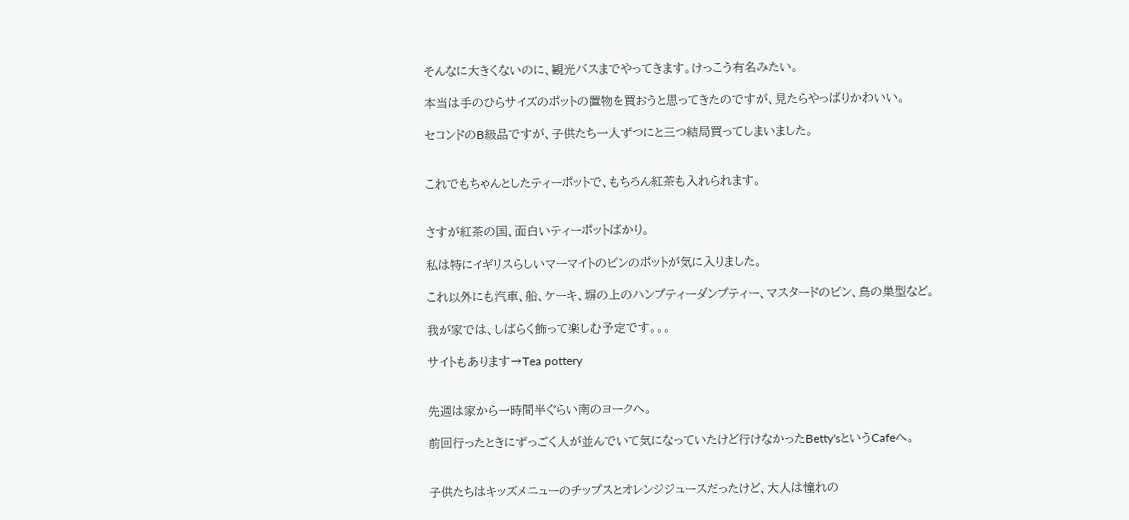そんなに大きくないのに、観光バスまでやってきます。けっこう有名みたい。

本当は手のひらサイズのポットの置物を買おうと思ってきたのですが、見たらやっぱりかわいい。

セコンドのB級品ですが、子供たち一人ずつにと三つ結局買ってしまいました。


これでもちゃんとしたティーポットで、もちろん紅茶も入れられます。


さすが紅茶の国、面白いティーポットばかり。

私は特にイギリスらしいマーマイトのビンのポットが気に入りました。

これ以外にも汽車、船、ケーキ、塀の上のハンプティーダンプティー、マスタードのビン、鳥の巣型など。

我が家では、しばらく飾って楽しむ予定です。。。

サイトもあります→Tea pottery


先週は家から一時間半ぐらい南のヨークへ。

前回行ったときにずっごく人が並んでいて気になっていたけど行けなかったBetty'sというCafeへ。


子供たちはキッズメニューのチップスとオレンジジュースだったけど、大人は憧れの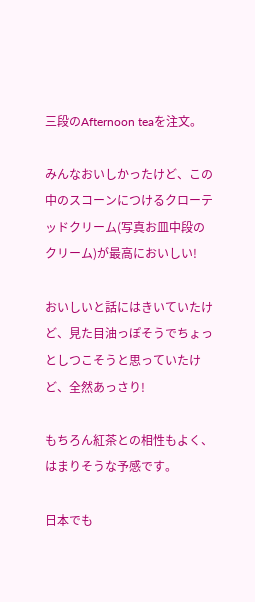三段のAfternoon teaを注文。

みんなおいしかったけど、この中のスコーンにつけるクローテッドクリーム(写真お皿中段のクリーム)が最高においしい!

おいしいと話にはきいていたけど、見た目油っぽそうでちょっとしつこそうと思っていたけど、全然あっさり!

もちろん紅茶との相性もよく、はまりそうな予感です。

日本でも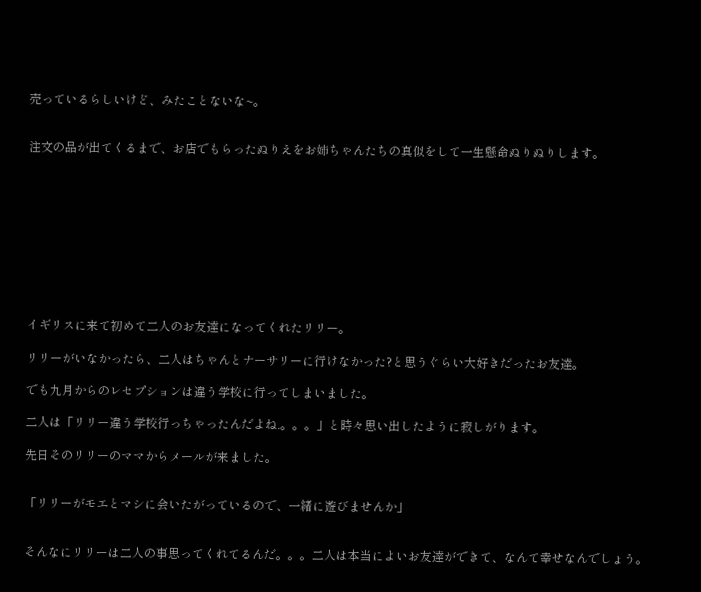売っているらしいけど、みたことないな~。


注文の品が出てくるまで、お店でもらったぬりえをお姉ちゃんたちの真似をして一生懸命ぬりぬりします。










イギリスに来て初めて二人のお友達になってくれたリリー。

リリーがいなかったら、二人はちゃんとナーサリーに行けなかった?と思うぐらい大好きだったお友達。

でも九月からのレセプションは違う学校に行ってしまいました。

二人は「リリー違う学校行っちゃったんだよね.。。。」と時々思い出したように寂しがります。

先日そのリリーのママからメールが来ました。


「リリーがモエとマシに会いたがっているので、一緒に遊びませんか」


そんなにリリーは二人の事思ってくれてるんだ。。。二人は本当によいお友達ができて、なんて幸せなんでしょう。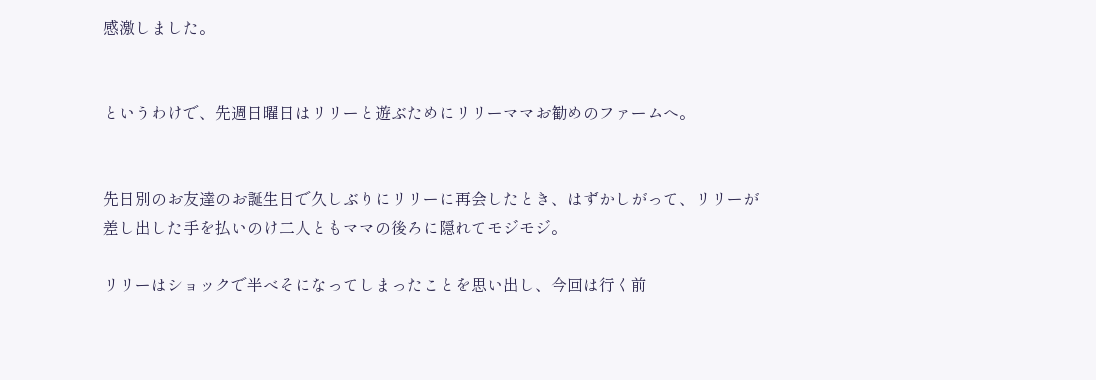感激しました。


というわけで、先週日曜日はリリーと遊ぶためにリリーママお勧めのファームへ。


先日別のお友達のお誕生日で久しぶりにリリーに再会したとき、はずかしがって、リリーが差し出した手を払いのけ二人ともママの後ろに隠れてモジモジ。

リリーはショックで半べそになってしまったことを思い出し、今回は行く前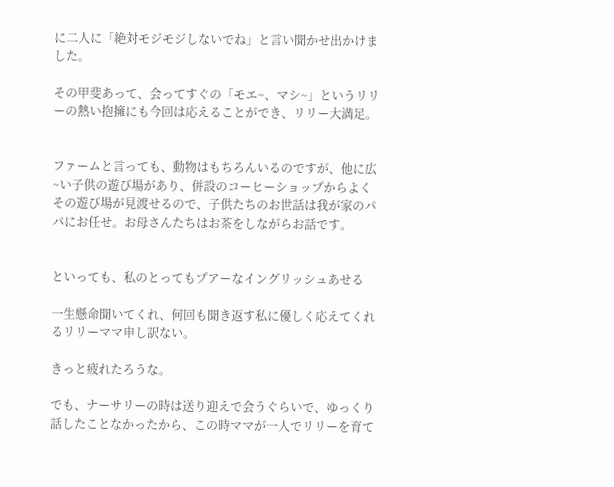に二人に「絶対モジモジしないでね」と言い聞かせ出かけました。

その甲斐あって、会ってすぐの「モエ~、マシ~」というリリーの熱い抱擁にも今回は応えることができ、リリー大満足。


ファームと言っても、動物はもちろんいるのですが、他に広~い子供の遊び場があり、併設のコーヒーショップからよくその遊び場が見渡せるので、子供たちのお世話は我が家のパパにお任せ。お母さんたちはお茶をしながらお話です。


といっても、私のとってもプアーなイングリッシュあせる

一生懸命聞いてくれ、何回も聞き返す私に優しく応えてくれるリリーママ申し訳ない。

きっと疲れたろうな。

でも、ナーサリーの時は送り迎えで会うぐらいで、ゆっくり話したことなかったから、この時ママが一人でリリーを育て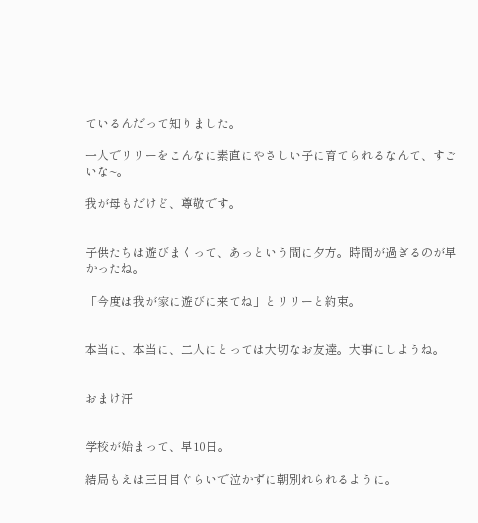ているんだって知りました。

一人でリリーをこんなに素直にやさしい子に育てられるなんて、すごいな~。

我が母もだけど、尊敬です。


子供たちは遊びまくって、あっという間に夕方。時間が過ぎるのが早かったね。

「今度は我が家に遊びに来てね」とリリーと約束。


本当に、本当に、二人にとっては大切なお友達。大事にしようね。


おまけ汗


学校が始まって、早10日。

結局もえは三日目ぐらいで泣かずに朝別れられるように。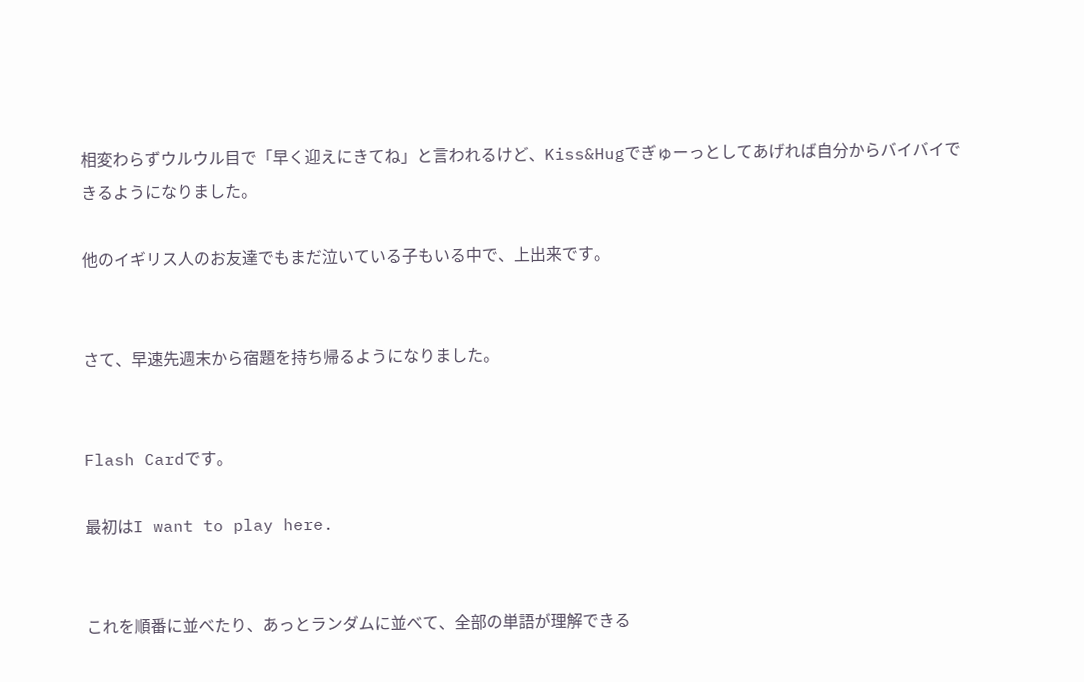相変わらずウルウル目で「早く迎えにきてね」と言われるけど、Kiss&Hugでぎゅーっとしてあげれば自分からバイバイできるようになりました。

他のイギリス人のお友達でもまだ泣いている子もいる中で、上出来です。


さて、早速先週末から宿題を持ち帰るようになりました。


Flash Cardです。

最初はI want to play here.


これを順番に並べたり、あっとランダムに並べて、全部の単語が理解できる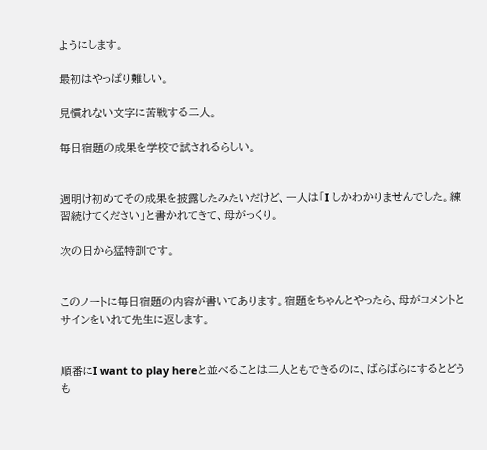ようにします。

最初はやっぱり難しい。

見慣れない文字に苦戦する二人。

毎日宿題の成果を学校で試されるらしい。


週明け初めてその成果を披露したみたいだけど、一人は「I しかわかりませんでした。練習続けてください」と書かれてきて、母がっくり。

次の日から猛特訓です。


このノートに毎日宿題の内容が書いてあります。宿題をちゃんとやったら、母がコメントとサインをいれて先生に返します。


順番にI want to play hereと並べることは二人ともできるのに、ばらばらにするとどうも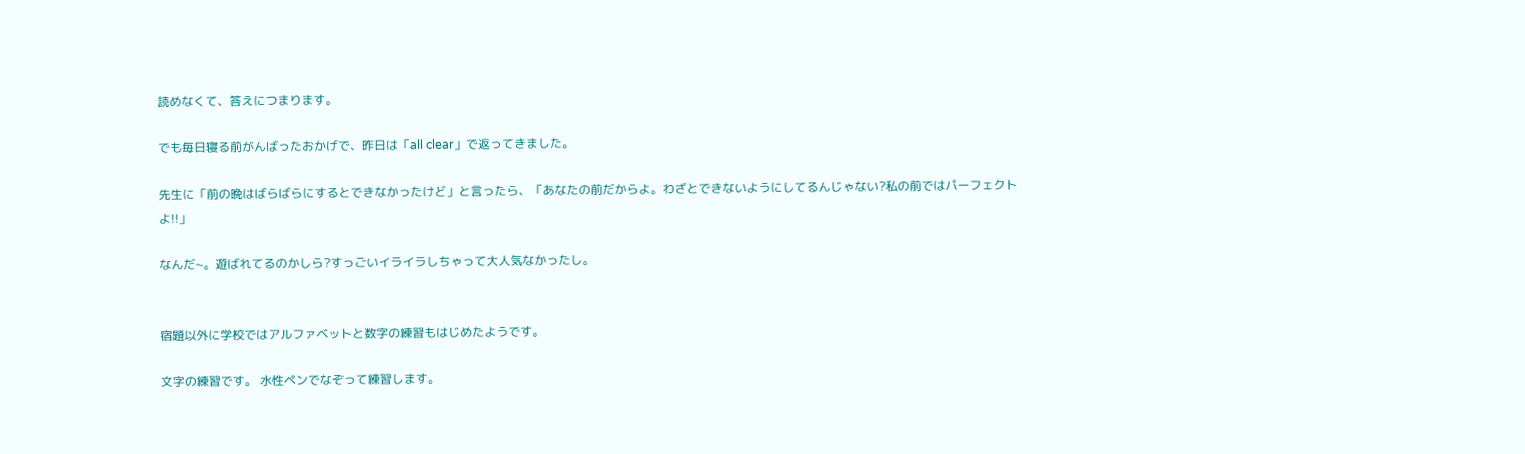読めなくて、答えにつまります。

でも毎日寝る前がんばったおかげで、昨日は「all clear」で返ってきました。

先生に「前の晩はばらばらにするとできなかったけど」と言ったら、「あなたの前だからよ。わざとできないようにしてるんじゃない?私の前ではパーフェクトよ!!」

なんだ~。遊ばれてるのかしら?すっごいイライラしちゃって大人気なかったし。


宿題以外に学校ではアルファベットと数字の練習もはじめたようです。

文字の練習です。 水性ペンでなぞって練習します。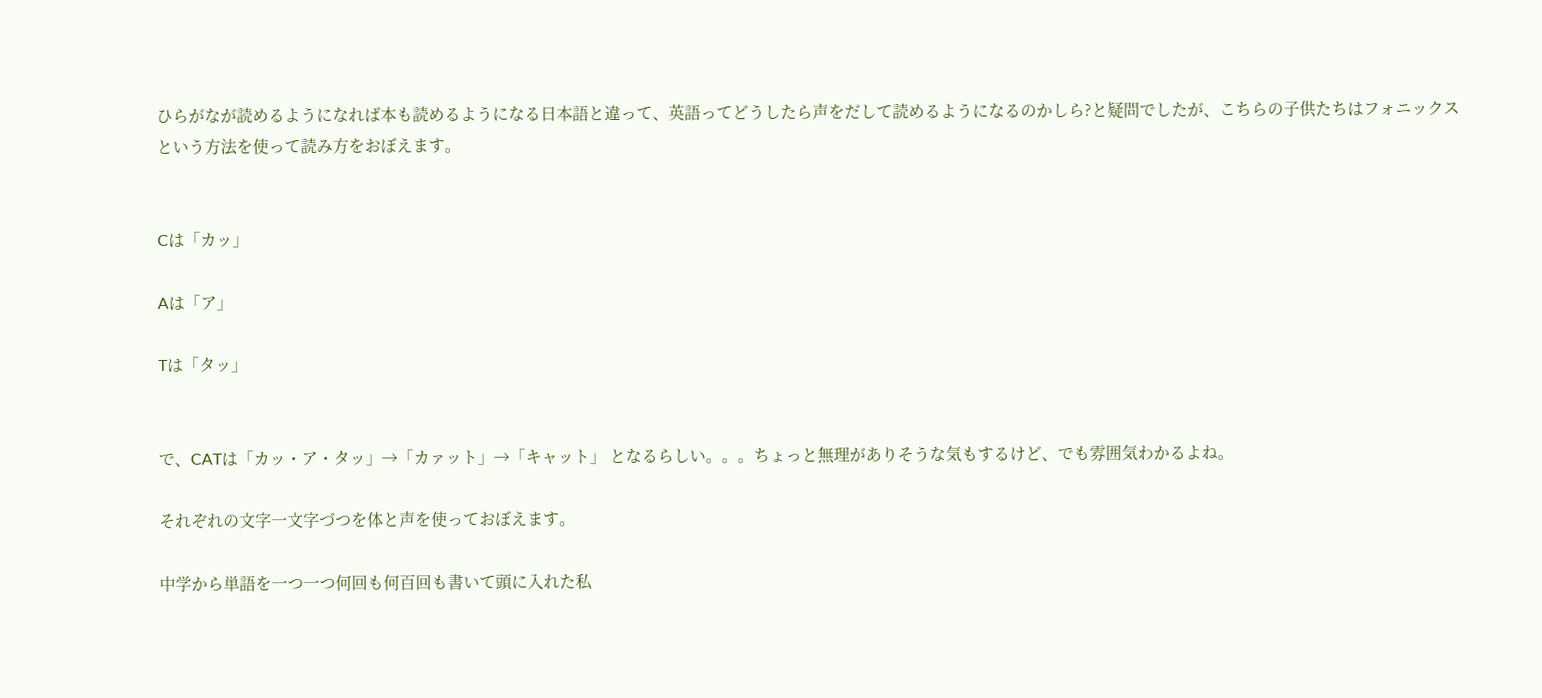ひらがなが読めるようになれば本も読めるようになる日本語と違って、英語ってどうしたら声をだして読めるようになるのかしら?と疑問でしたが、こちらの子供たちはフォニックスという方法を使って読み方をおぼえます。


Cは「カッ」

Aは「ア」

Tは「タッ」


で、CATは「カッ・ア・タッ」→「カァット」→「キャット」 となるらしい。。。ちょっと無理がありそうな気もするけど、でも雰囲気わかるよね。

それぞれの文字一文字づつを体と声を使っておぼえます。

中学から単語を一つ一つ何回も何百回も書いて頭に入れた私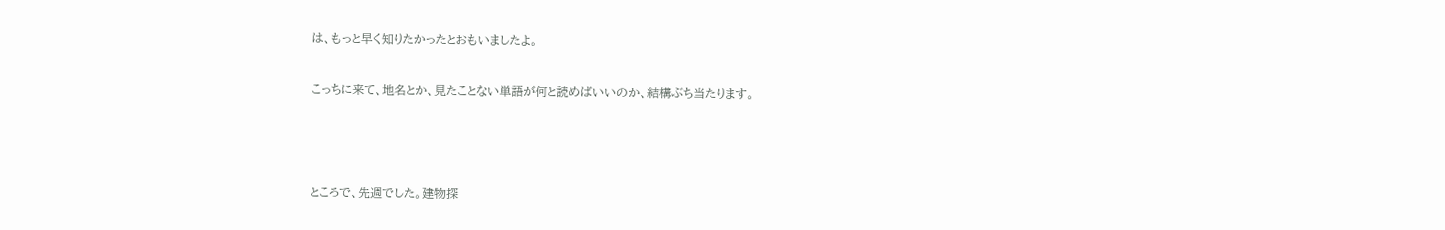は、もっと早く知りたかったとおもいましたよ。

こっちに来て、地名とか、見たことない単語が何と読めばいいのか、結構ぶち当たります。



ところで、先週でした。建物探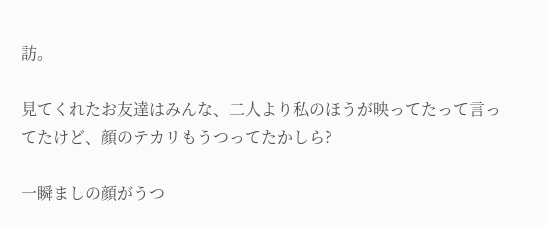訪。

見てくれたお友達はみんな、二人より私のほうが映ってたって言ってたけど、顔のテカリもうつってたかしら?

一瞬ましの顔がうつ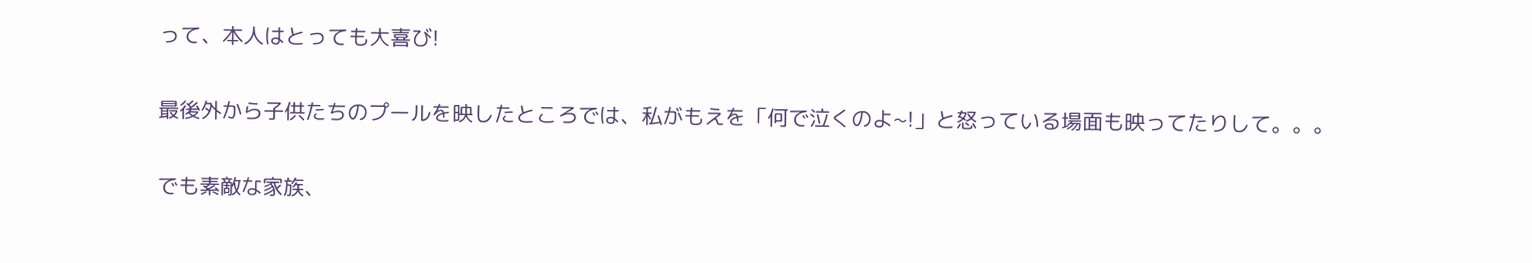って、本人はとっても大喜び!

最後外から子供たちのプールを映したところでは、私がもえを「何で泣くのよ~!」と怒っている場面も映ってたりして。。。

でも素敵な家族、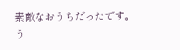素敵なおうちだったです。う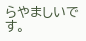らやましいです。